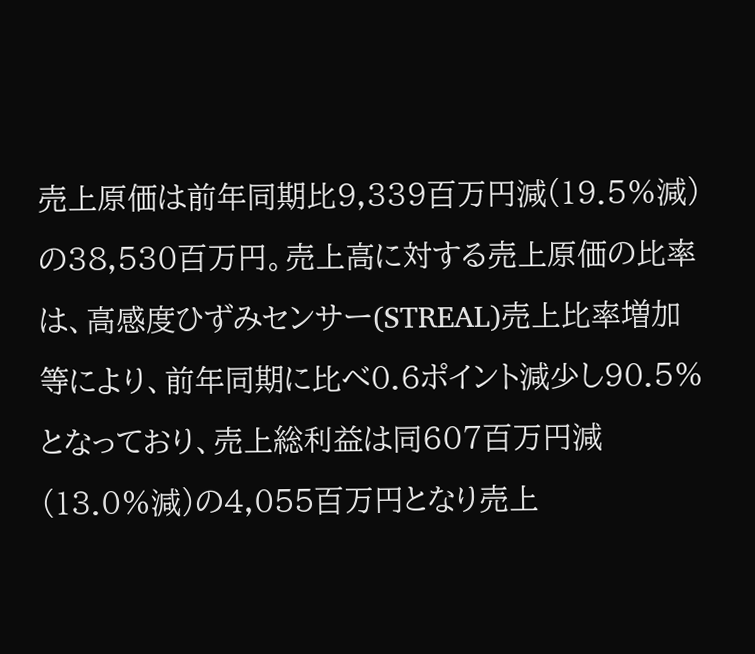売上原価は前年同期比9,339百万円減(19.5%減)の38,530百万円。売上高に対する売上原価の比率は、高感度ひずみセンサー(STREAL)売上比率増加等により、前年同期に比べ0.6ポイント減少し90.5%となっており、売上総利益は同607百万円減(13.0%減)の4,055百万円となり売上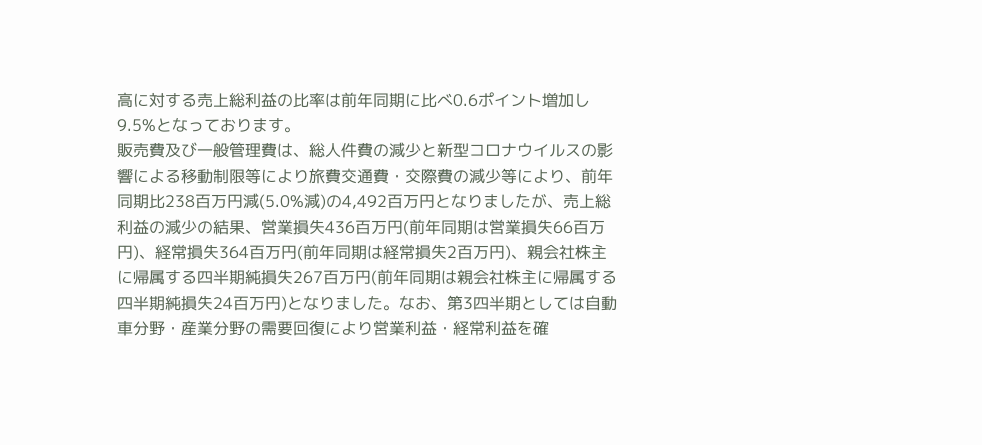高に対する売上総利益の比率は前年同期に比べ0.6ポイント増加し9.5%となっております。
販売費及び一般管理費は、総人件費の減少と新型コロナウイルスの影響による移動制限等により旅費交通費・交際費の減少等により、前年同期比238百万円減(5.0%減)の4,492百万円となりましたが、売上総利益の減少の結果、営業損失436百万円(前年同期は営業損失66百万円)、経常損失364百万円(前年同期は経常損失2百万円)、親会社株主に帰属する四半期純損失267百万円(前年同期は親会社株主に帰属する四半期純損失24百万円)となりました。なお、第3四半期としては自動車分野・産業分野の需要回復により営業利益・経常利益を確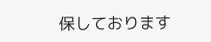保しております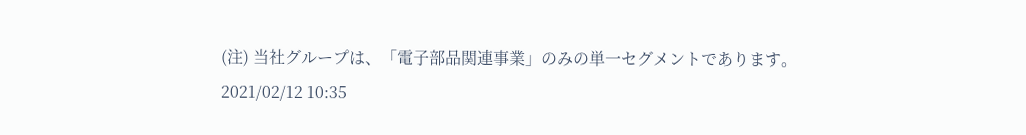(注) 当社グループは、「電子部品関連事業」のみの単一セグメントであります。
2021/02/12 10:35